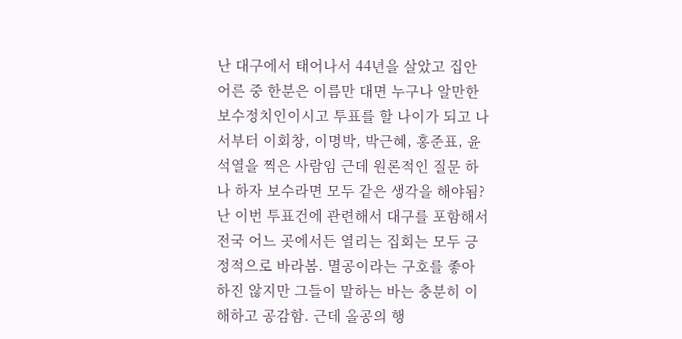난 대구에서 태어나서 44년을 살았고 집안 어른 중 한분은 이름만 대면 누구나 알만한 보수정치인이시고 투표를 할 나이가 되고 나서부터 이회창, 이명박, 박근혜, 홍준표, 윤석열을 찍은 사람임 근데 원론적인 질문 하나 하자 보수라면 모두 같은 생각을 해야됨? 난 이번 투표건에 관련해서 대구를 포함해서 전국 어느 곳에서든 열리는 집회는 모두 긍정적으로 바라봄. 멸공이라는 구호를 좋아하진 않지만 그들이 말하는 바는 충분히 이해하고 공감함. 근데 올공의 행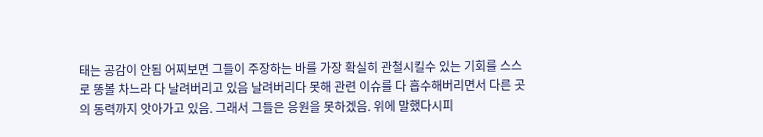태는 공감이 안됨 어찌보면 그들이 주장하는 바를 가장 확실히 관철시킬수 있는 기회를 스스로 똥볼 차느라 다 날려버리고 있음 날려버리다 못해 관련 이슈를 다 흡수해버리면서 다른 곳의 동력까지 앗아가고 있음. 그래서 그들은 응원을 못하겠음. 위에 말했다시피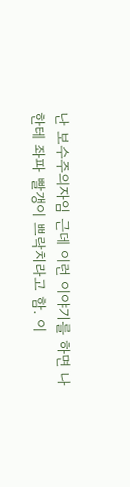난 보수주의자임 근데 이런 이야기를 하면 나한테 좌파 빨갱이 쁘락치라고 함. 이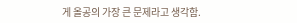게 올공의 가장 큰 문제라고 생각함.